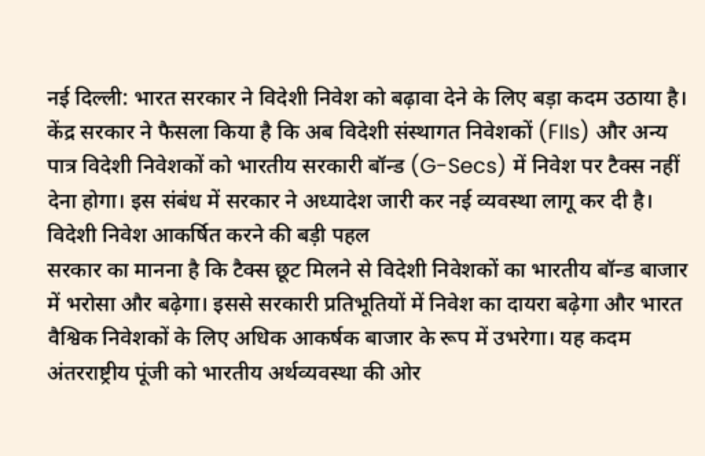नई दिल्ली: भारत सरकार ने विदेशी निवेश को बढ़ावा देने के लिए बड़ा कदम उठाया है। केंद्र सरकार ने फैसला किया है कि अब विदेशी संस्थागत निवेशकों (FIIs) और अन्य पात्र विदेशी निवेशकों को भारतीय सरकारी बॉन्ड (G-Secs) में निवेश पर टैक्स नहीं देना होगा। इस संबंध में सरकार ने अध्यादेश जारी कर नई व्यवस्था लागू कर दी है।
विदेशी निवेश आकर्षित करने की बड़ी पहल
सरकार का मानना है कि टैक्स छूट मिलने से विदेशी निवेशकों का भारतीय बॉन्ड बाजार में भरोसा और बढ़ेगा। इससे सरकारी प्रतिभूतियों में निवेश का दायरा बढ़ेगा और भारत वैश्विक निवेशकों के लिए अधिक आकर्षक बाजार के रूप में उभरेगा। यह कदम अंतरराष्ट्रीय पूंजी को भारतीय अर्थव्यवस्था की ओर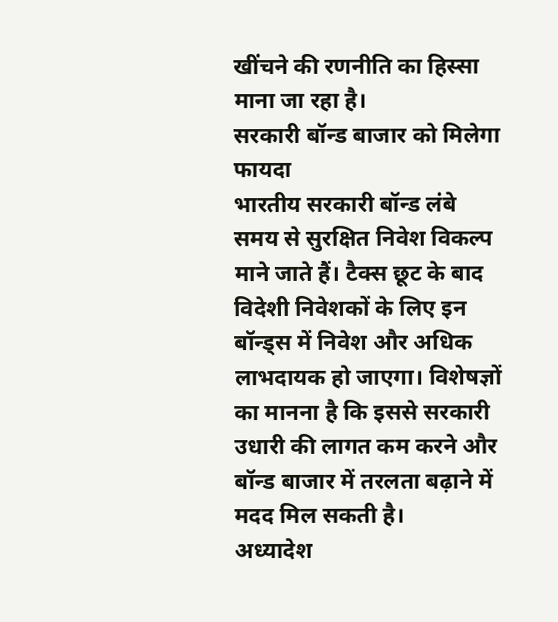खींचने की रणनीति का हिस्सा माना जा रहा है।
सरकारी बॉन्ड बाजार को मिलेगा फायदा
भारतीय सरकारी बॉन्ड लंबे समय से सुरक्षित निवेश विकल्प माने जाते हैं। टैक्स छूट के बाद विदेशी निवेशकों के लिए इन बॉन्ड्स में निवेश और अधिक लाभदायक हो जाएगा। विशेषज्ञों का मानना है कि इससे सरकारी उधारी की लागत कम करने और बॉन्ड बाजार में तरलता बढ़ाने में मदद मिल सकती है।
अध्यादेश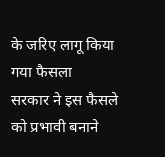के जरिए लागू किया गया फैसला
सरकार ने इस फैसले को प्रभावी बनाने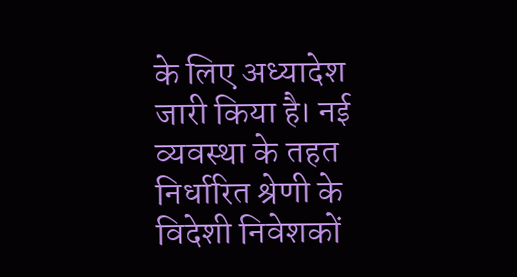के लिए अध्यादेश जारी किया है। नई व्यवस्था के तहत निर्धारित श्रेणी के विदेशी निवेशकों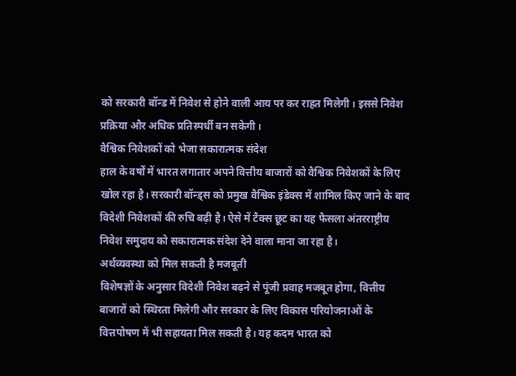को सरकारी बॉन्ड में निवेश से होने वाली आय पर कर राहत मिलेगी। इससे निवेश प्रक्रिया और अधिक प्रतिस्पर्धी बन सकेगी।
वैश्विक निवेशकों को भेजा सकारात्मक संदेश
हाल के वर्षों में भारत लगातार अपने वित्तीय बाजारों को वैश्विक निवेशकों के लिए खोल रहा है। सरकारी बॉन्ड्स को प्रमुख वैश्विक इंडेक्स में शामिल किए जाने के बाद विदेशी निवेशकों की रुचि बढ़ी है। ऐसे में टैक्स छूट का यह फैसला अंतरराष्ट्रीय निवेश समुदाय को सकारात्मक संदेश देने वाला माना जा रहा है।
अर्थव्यवस्था को मिल सकती है मजबूती
विशेषज्ञों के अनुसार विदेशी निवेश बढ़ने से पूंजी प्रवाह मजबूत होगा, वित्तीय बाजारों को स्थिरता मिलेगी और सरकार के लिए विकास परियोजनाओं के वित्तपोषण में भी सहायता मिल सकती है। यह कदम भारत को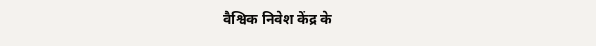वैश्विक निवेश केंद्र के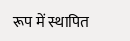रूप में स्थापित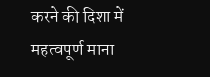करने की दिशा में महत्वपूर्ण माना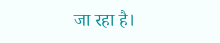जा रहा है।